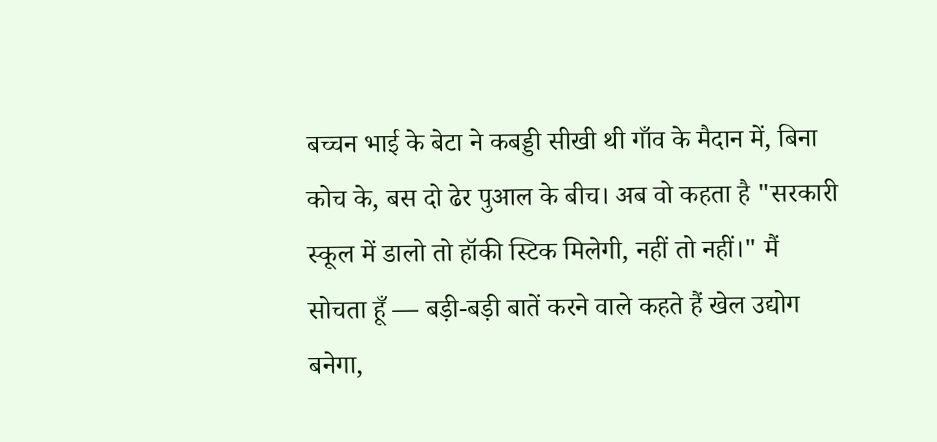बच्चन भाई के बेटा ने कबड्डी सीखी थी गाँव के मैदान में, बिना कोच के, बस दो ढेर पुआल के बीच। अब वो कहता है "सरकारी स्कूल में डालो तो हॉकी स्टिक मिलेगी, नहीं तो नहीं।" मैं सोचता हूँ — बड़ी-बड़ी बातें करने वाले कहते हैं खेल उद्योग बनेगा,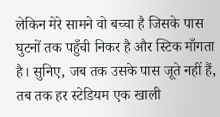लेकिन मेरे सामने वो बच्चा है जिसके पास घुटनों तक पहुँची निकर है और स्टिक माँगता है। सुनिए, जब तक उसके पास जूते नहीं हैं, तब तक हर स्टेडियम एक खाली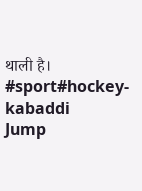थाली है।
#sport#hockey-kabaddi
Jump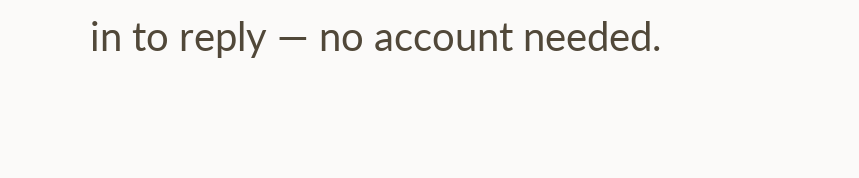in to reply — no account needed.